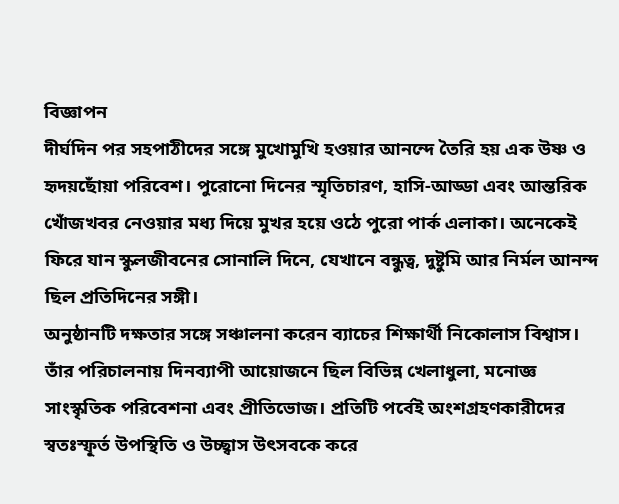বিজ্ঞাপন
দীর্ঘদিন পর সহপাঠীদের সঙ্গে মুখোমুখি হওয়ার আনন্দে তৈরি হয় এক উষ্ণ ও হৃদয়ছোঁয়া পরিবেশ। পুরোনো দিনের স্মৃতিচারণ, হাসি-আড্ডা এবং আন্তরিক খোঁজখবর নেওয়ার মধ্য দিয়ে মুখর হয়ে ওঠে পুরো পার্ক এলাকা। অনেকেই ফিরে যান স্কুলজীবনের সোনালি দিনে, যেখানে বন্ধুত্ব, দুষ্টুমি আর নির্মল আনন্দ ছিল প্রতিদিনের সঙ্গী।
অনুষ্ঠানটি দক্ষতার সঙ্গে সঞ্চালনা করেন ব্যাচের শিক্ষার্থী নিকোলাস বিশ্বাস। তাঁর পরিচালনায় দিনব্যাপী আয়োজনে ছিল বিভিন্ন খেলাধুলা, মনোজ্ঞ সাংস্কৃতিক পরিবেশনা এবং প্রীতিভোজ। প্রতিটি পর্বেই অংশগ্রহণকারীদের স্বতঃস্ফূর্ত উপস্থিতি ও উচ্ছ্বাস উৎসবকে করে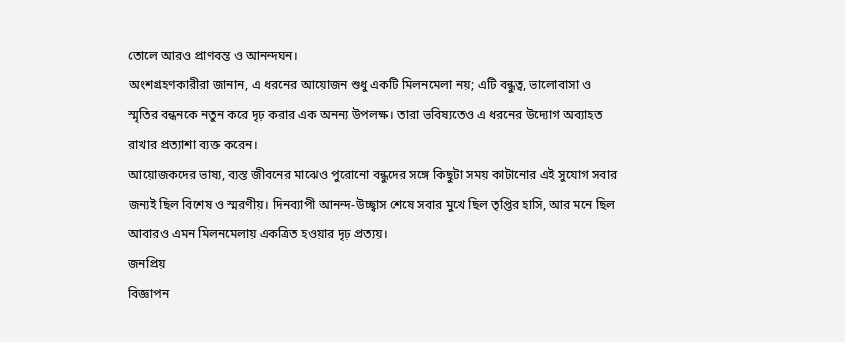তোলে আরও প্রাণবন্ত ও আনন্দঘন।
অংশগ্রহণকারীরা জানান, এ ধরনের আয়োজন শুধু একটি মিলনমেলা নয়; এটি বন্ধুত্ব, ভালোবাসা ও স্মৃতির বন্ধনকে নতুন করে দৃঢ় করার এক অনন্য উপলক্ষ। তারা ভবিষ্যতেও এ ধরনের উদ্যোগ অব্যাহত রাখার প্রত্যাশা ব্যক্ত করেন।
আয়োজকদের ভাষ্য, ব্যস্ত জীবনের মাঝেও পুরোনো বন্ধুদের সঙ্গে কিছুটা সময় কাটানোর এই সুযোগ সবার জন্যই ছিল বিশেষ ও স্মরণীয়। দিনব্যাপী আনন্দ-উচ্ছ্বাস শেষে সবার মুখে ছিল তৃপ্তির হাসি, আর মনে ছিল আবারও এমন মিলনমেলায় একত্রিত হওয়ার দৃঢ় প্রত্যয়।
জনপ্রিয়
বিজ্ঞাপন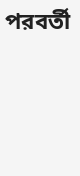পরবর্তী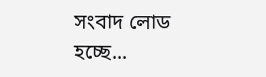সংবাদ লোড হচ্ছে...